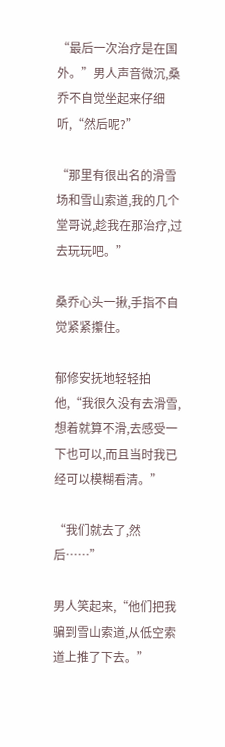“最后一次治疗是在国外。”男人声音微沉,桑乔不自觉坐起来仔细听,“然后呢?”

“那里有很出名的滑雪场和雪山索道,我的几个堂哥说,趁我在那治疗,过去玩玩吧。”

桑乔心头一揪,手指不自觉紧紧攥住。

郁修安抚地轻轻拍他,“我很久没有去滑雪,想着就算不滑,去感受一下也可以,而且当时我已经可以模糊看清。”

“我们就去了,然后……”

男人笑起来,“他们把我骗到雪山索道,从低空索道上推了下去。”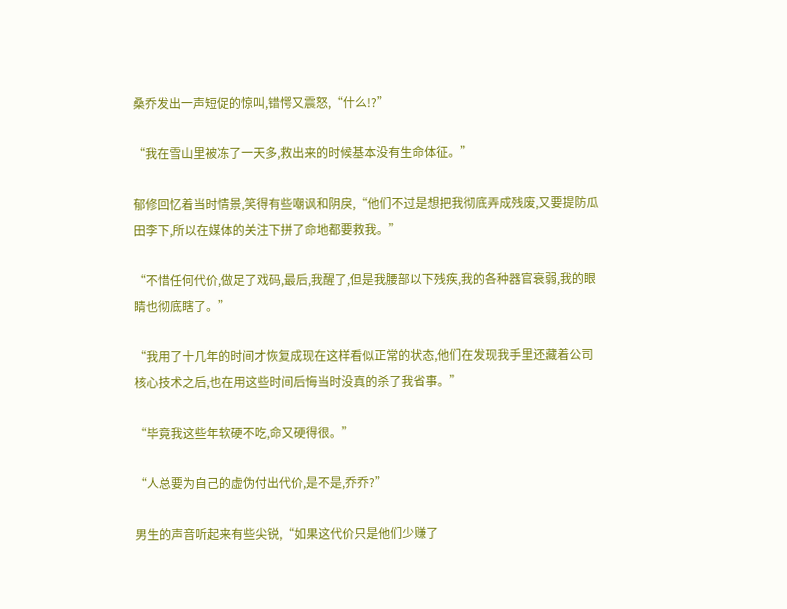桑乔发出一声短促的惊叫,错愕又震怒,“什么!?”

“我在雪山里被冻了一天多,救出来的时候基本没有生命体征。”

郁修回忆着当时情景,笑得有些嘲讽和阴戾,“他们不过是想把我彻底弄成残废,又要提防瓜田李下,所以在媒体的关注下拼了命地都要救我。”

“不惜任何代价,做足了戏码,最后,我醒了,但是我腰部以下残疾,我的各种器官衰弱,我的眼睛也彻底瞎了。”

“我用了十几年的时间才恢复成现在这样看似正常的状态,他们在发现我手里还藏着公司核心技术之后,也在用这些时间后悔当时没真的杀了我省事。”

“毕竟我这些年软硬不吃,命又硬得很。”

“人总要为自己的虚伪付出代价,是不是,乔乔?”

男生的声音听起来有些尖锐,“如果这代价只是他们少赚了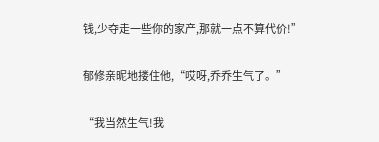钱,少夺走一些你的家产,那就一点不算代价!”

郁修亲昵地搂住他,“哎呀,乔乔生气了。”

“我当然生气!我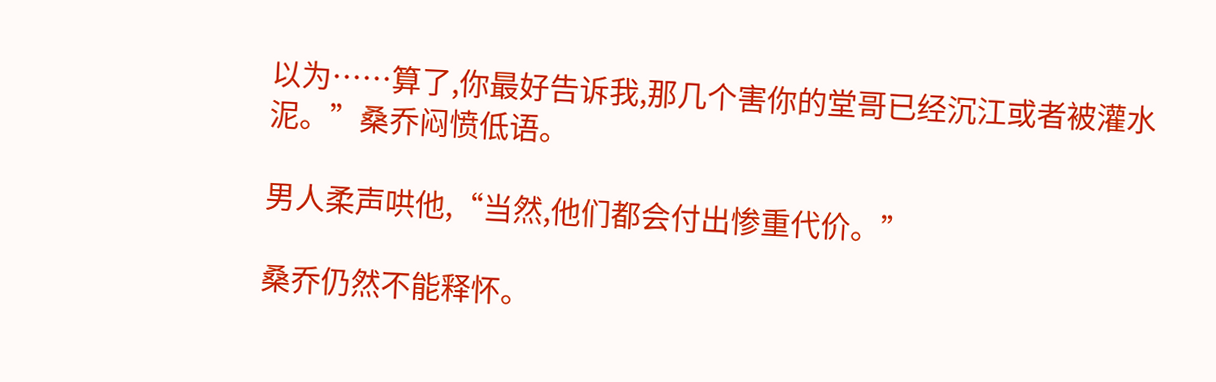以为……算了,你最好告诉我,那几个害你的堂哥已经沉江或者被灌水泥。”桑乔闷愤低语。

男人柔声哄他,“当然,他们都会付出惨重代价。”

桑乔仍然不能释怀。